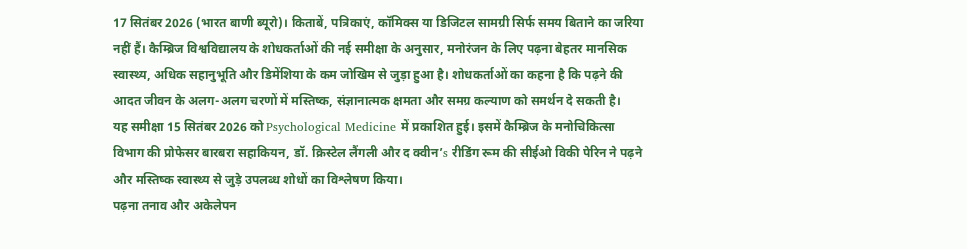17 सितंबर 2026 (भारत बाणी ब्यूरो)। किताबें, पत्रिकाएं, कॉमिक्स या डिजिटल सामग्री सिर्फ समय बिताने का जरिया नहीं हैं। कैम्ब्रिज विश्वविद्यालय के शोधकर्ताओं की नई समीक्षा के अनुसार, मनोरंजन के लिए पढ़ना बेहतर मानसिक स्वास्थ्य, अधिक सहानुभूति और डिमेंशिया के कम जोखिम से जुड़ा हुआ है। शोधकर्ताओं का कहना है कि पढ़ने की आदत जीवन के अलग-अलग चरणों में मस्तिष्क, संज्ञानात्मक क्षमता और समग्र कल्याण को समर्थन दे सकती है।
यह समीक्षा 15 सितंबर 2026 को Psychological Medicine में प्रकाशित हुई। इसमें कैम्ब्रिज के मनोचिकित्सा विभाग की प्रोफेसर बारबरा सहाकियन, डॉ. क्रिस्टेल लैंगली और द क्वीन’s रीडिंग रूम की सीईओ विकी पेरिन ने पढ़ने और मस्तिष्क स्वास्थ्य से जुड़े उपलब्ध शोधों का विश्लेषण किया।
पढ़ना तनाव और अकेलेपन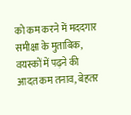को कम करने में मददगार
समीक्षा के मुताबिक, वयस्कों में पढ़ने की आदत कम तनाव, बेहतर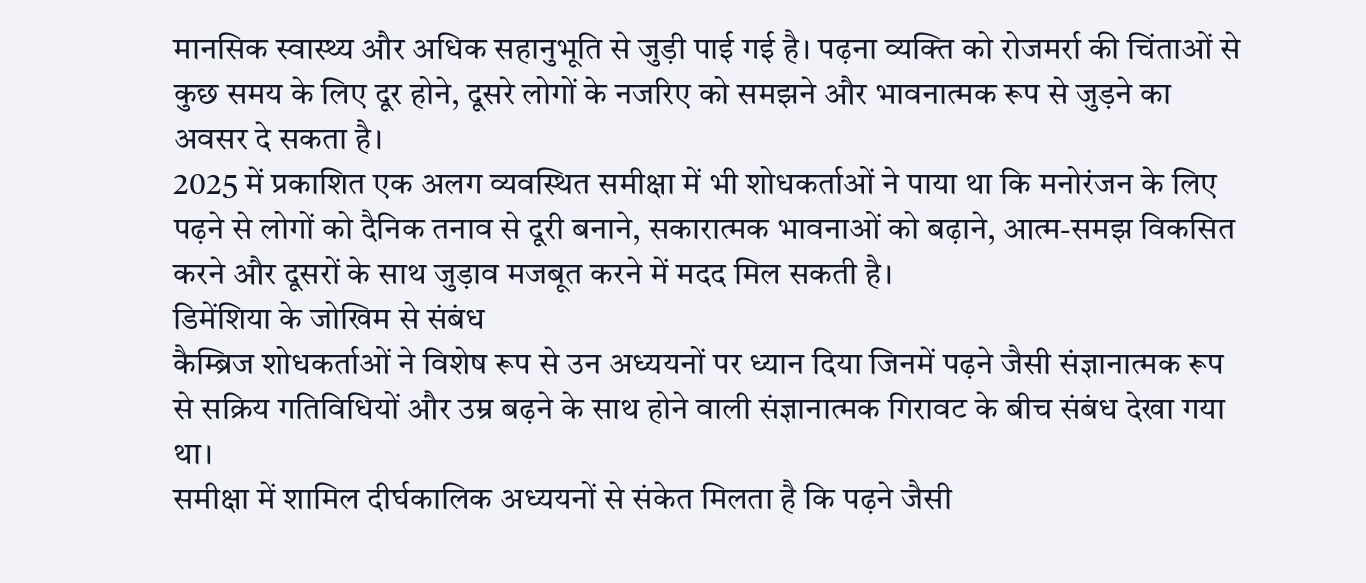मानसिक स्वास्थ्य और अधिक सहानुभूति से जुड़ी पाई गई है। पढ़ना व्यक्ति को रोजमर्रा की चिंताओं से कुछ समय के लिए दूर होने, दूसरे लोगों के नजरिए को समझने और भावनात्मक रूप से जुड़ने का अवसर दे सकता है।
2025 में प्रकाशित एक अलग व्यवस्थित समीक्षा में भी शोधकर्ताओं ने पाया था कि मनोरंजन के लिए पढ़ने से लोगों को दैनिक तनाव से दूरी बनाने, सकारात्मक भावनाओं को बढ़ाने, आत्म-समझ विकसित करने और दूसरों के साथ जुड़ाव मजबूत करने में मदद मिल सकती है।
डिमेंशिया के जोखिम से संबंध
कैम्ब्रिज शोधकर्ताओं ने विशेष रूप से उन अध्ययनों पर ध्यान दिया जिनमें पढ़ने जैसी संज्ञानात्मक रूप से सक्रिय गतिविधियों और उम्र बढ़ने के साथ होने वाली संज्ञानात्मक गिरावट के बीच संबंध देखा गया था।
समीक्षा में शामिल दीर्घकालिक अध्ययनों से संकेत मिलता है कि पढ़ने जैसी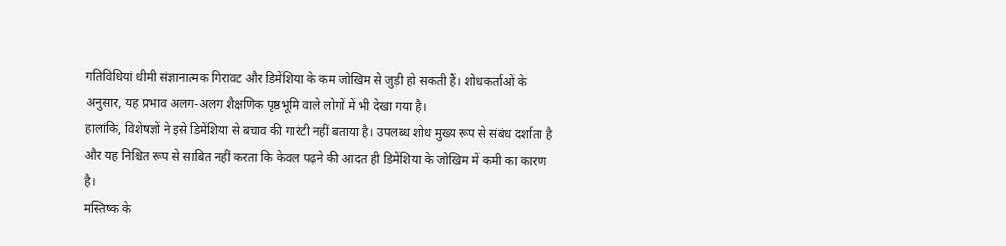गतिविधियां धीमी संज्ञानात्मक गिरावट और डिमेंशिया के कम जोखिम से जुड़ी हो सकती हैं। शोधकर्ताओं के अनुसार, यह प्रभाव अलग-अलग शैक्षणिक पृष्ठभूमि वाले लोगों में भी देखा गया है।
हालांकि, विशेषज्ञों ने इसे डिमेंशिया से बचाव की गारंटी नहीं बताया है। उपलब्ध शोध मुख्य रूप से संबंध दर्शाता है और यह निश्चित रूप से साबित नहीं करता कि केवल पढ़ने की आदत ही डिमेंशिया के जोखिम में कमी का कारण है।
मस्तिष्क के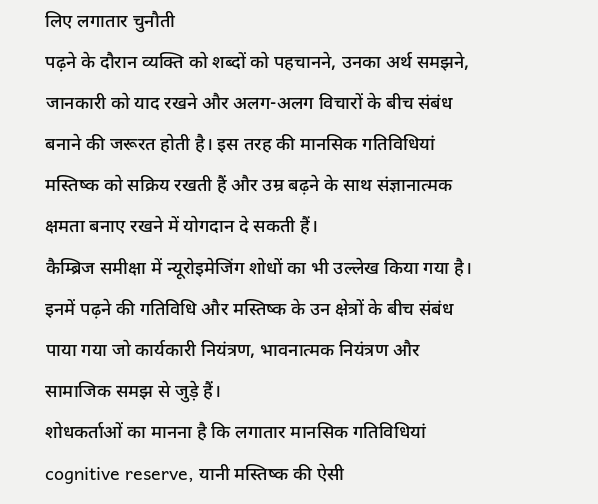लिए लगातार चुनौती
पढ़ने के दौरान व्यक्ति को शब्दों को पहचानने, उनका अर्थ समझने, जानकारी को याद रखने और अलग-अलग विचारों के बीच संबंध बनाने की जरूरत होती है। इस तरह की मानसिक गतिविधियां मस्तिष्क को सक्रिय रखती हैं और उम्र बढ़ने के साथ संज्ञानात्मक क्षमता बनाए रखने में योगदान दे सकती हैं।
कैम्ब्रिज समीक्षा में न्यूरोइमेजिंग शोधों का भी उल्लेख किया गया है। इनमें पढ़ने की गतिविधि और मस्तिष्क के उन क्षेत्रों के बीच संबंध पाया गया जो कार्यकारी नियंत्रण, भावनात्मक नियंत्रण और सामाजिक समझ से जुड़े हैं।
शोधकर्ताओं का मानना है कि लगातार मानसिक गतिविधियां cognitive reserve, यानी मस्तिष्क की ऐसी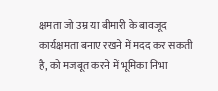क्षमता जो उम्र या बीमारी के बावजूद कार्यक्षमता बनाए रखने में मदद कर सकती है, को मजबूत करने में भूमिका निभा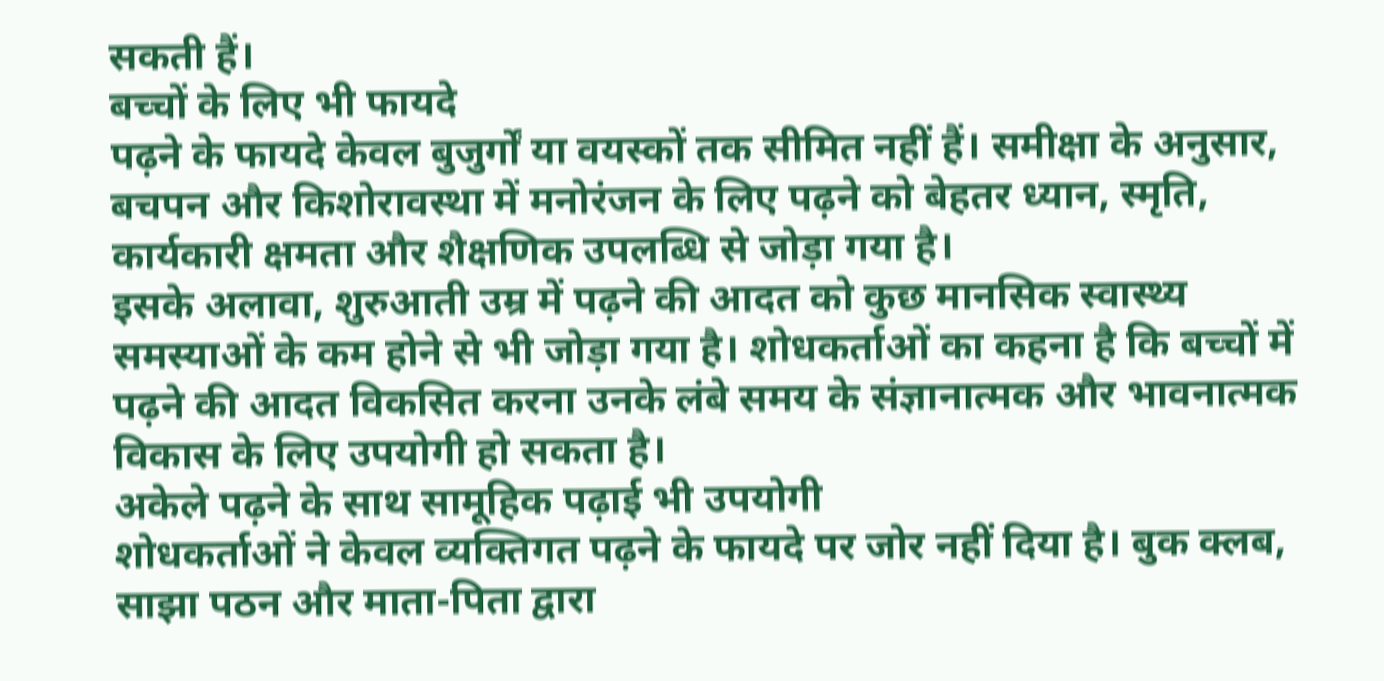सकती हैं।
बच्चों के लिए भी फायदे
पढ़ने के फायदे केवल बुजुर्गों या वयस्कों तक सीमित नहीं हैं। समीक्षा के अनुसार, बचपन और किशोरावस्था में मनोरंजन के लिए पढ़ने को बेहतर ध्यान, स्मृति, कार्यकारी क्षमता और शैक्षणिक उपलब्धि से जोड़ा गया है।
इसके अलावा, शुरुआती उम्र में पढ़ने की आदत को कुछ मानसिक स्वास्थ्य समस्याओं के कम होने से भी जोड़ा गया है। शोधकर्ताओं का कहना है कि बच्चों में पढ़ने की आदत विकसित करना उनके लंबे समय के संज्ञानात्मक और भावनात्मक विकास के लिए उपयोगी हो सकता है।
अकेले पढ़ने के साथ सामूहिक पढ़ाई भी उपयोगी
शोधकर्ताओं ने केवल व्यक्तिगत पढ़ने के फायदे पर जोर नहीं दिया है। बुक क्लब, साझा पठन और माता-पिता द्वारा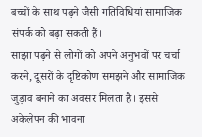बच्चों के साथ पढ़ने जैसी गतिविधियां सामाजिक संपर्क को बढ़ा सकती हैं।
साझा पढ़ने से लोगों को अपने अनुभवों पर चर्चा करने, दूसरों के दृष्टिकोण समझने और सामाजिक जुड़ाव बनाने का अवसर मिलता है। इससे अकेलेपन की भावना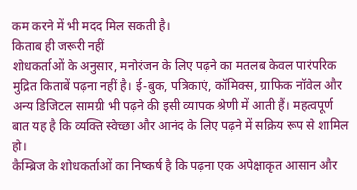कम करने में भी मदद मिल सकती है।
किताब ही जरूरी नहीं
शोधकर्ताओं के अनुसार, मनोरंजन के लिए पढ़ने का मतलब केवल पारंपरिक मुद्रित किताबें पढ़ना नहीं है। ई-बुक, पत्रिकाएं, कॉमिक्स, ग्राफिक नॉवेल और अन्य डिजिटल सामग्री भी पढ़ने की इसी व्यापक श्रेणी में आती हैं। महत्वपूर्ण बात यह है कि व्यक्ति स्वेच्छा और आनंद के लिए पढ़ने में सक्रिय रूप से शामिल हो।
कैम्ब्रिज के शोधकर्ताओं का निष्कर्ष है कि पढ़ना एक अपेक्षाकृत आसान और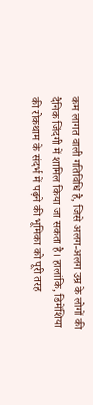कम लागत वाली गतिविधि है, जिसे अलग-अलग उम्र के लोगों की दैनिक जिंदगी में शामिल किया जा सकता है। हालांकि, डिमेंशिया की रोकथाम के संदर्भ में पढ़ने की भूमिका को पूरी तरह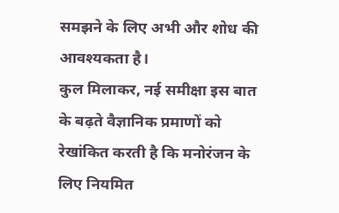समझने के लिए अभी और शोध की आवश्यकता है।
कुल मिलाकर, नई समीक्षा इस बात के बढ़ते वैज्ञानिक प्रमाणों को रेखांकित करती है कि मनोरंजन के लिए नियमित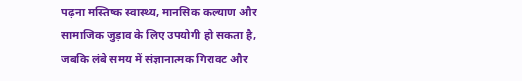पढ़ना मस्तिष्क स्वास्थ्य, मानसिक कल्याण और सामाजिक जुड़ाव के लिए उपयोगी हो सकता है, जबकि लंबे समय में संज्ञानात्मक गिरावट और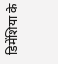डिमेंशिया के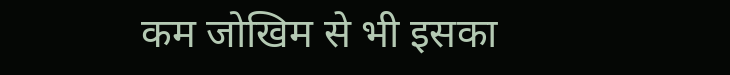कम जोखिम से भी इसका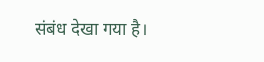संबंध देखा गया है।